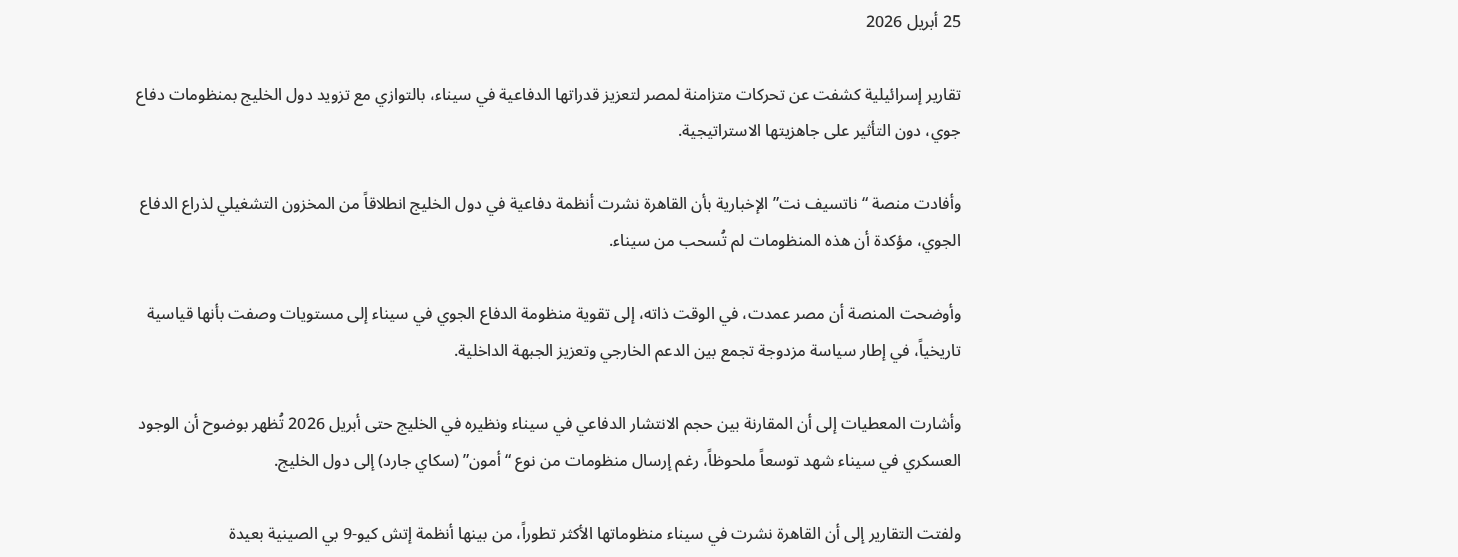25 أبريل 2026

تقارير إسرائيلية كشفت عن تحركات متزامنة لمصر لتعزيز قدراتها الدفاعية في سيناء، بالتوازي مع تزويد دول الخليج بمنظومات دفاع جوي، دون التأثير على جاهزيتها الاستراتيجية.

وأفادت منصة “ناتسيف نت” الإخبارية بأن القاهرة نشرت أنظمة دفاعية في دول الخليج انطلاقاً من المخزون التشغيلي لذراع الدفاع الجوي، مؤكدة أن هذه المنظومات لم تُسحب من سيناء.

وأوضحت المنصة أن مصر عمدت، في الوقت ذاته، إلى تقوية منظومة الدفاع الجوي في سيناء إلى مستويات وصفت بأنها قياسية تاريخياً، في إطار سياسة مزدوجة تجمع بين الدعم الخارجي وتعزيز الجبهة الداخلية.

وأشارت المعطيات إلى أن المقارنة بين حجم الانتشار الدفاعي في سيناء ونظيره في الخليج حتى أبريل 2026 تُظهر بوضوح أن الوجود العسكري في سيناء شهد توسعاً ملحوظاً، رغم إرسال منظومات من نوع “أمون” (سكاي جارد) إلى دول الخليج.

ولفتت التقارير إلى أن القاهرة نشرت في سيناء منظوماتها الأكثر تطوراً، من بينها أنظمة إتش كيو-9 بي الصينية بعيدة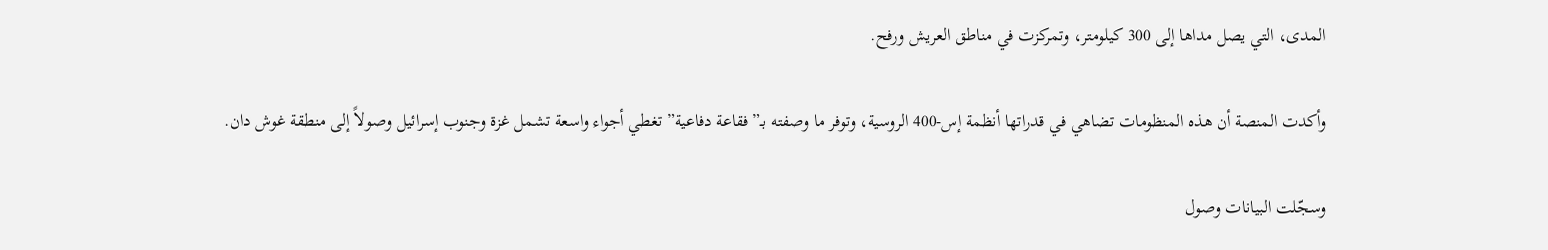المدى، التي يصل مداها إلى 300 كيلومتر، وتمركزت في مناطق العريش ورفح.

وأكدت المنصة أن هذه المنظومات تضاهي في قدراتها أنظمة إس-400 الروسية، وتوفر ما وصفته بـ”فقاعة دفاعية” تغطي أجواء واسعة تشمل غزة وجنوب إسرائيل وصولاً إلى منطقة غوش دان.

وسجّلت البيانات وصول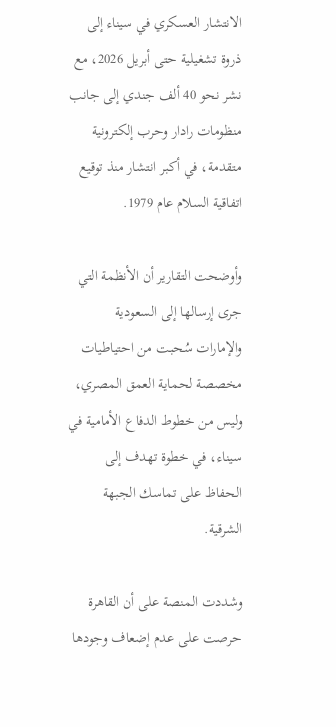الانتشار العسكري في سيناء إلى ذروة تشغيلية حتى أبريل 2026، مع نشر نحو 40 ألف جندي إلى جانب منظومات رادار وحرب إلكترونية متقدمة، في أكبر انتشار منذ توقيع اتفاقية السلام عام 1979.

وأوضحت التقارير أن الأنظمة التي جرى إرسالها إلى السعودية والإمارات سُحبت من احتياطيات مخصصة لحماية العمق المصري، وليس من خطوط الدفاع الأمامية في سيناء، في خطوة تهدف إلى الحفاظ على تماسك الجبهة الشرقية.

وشددت المنصة على أن القاهرة حرصت على عدم إضعاف وجودها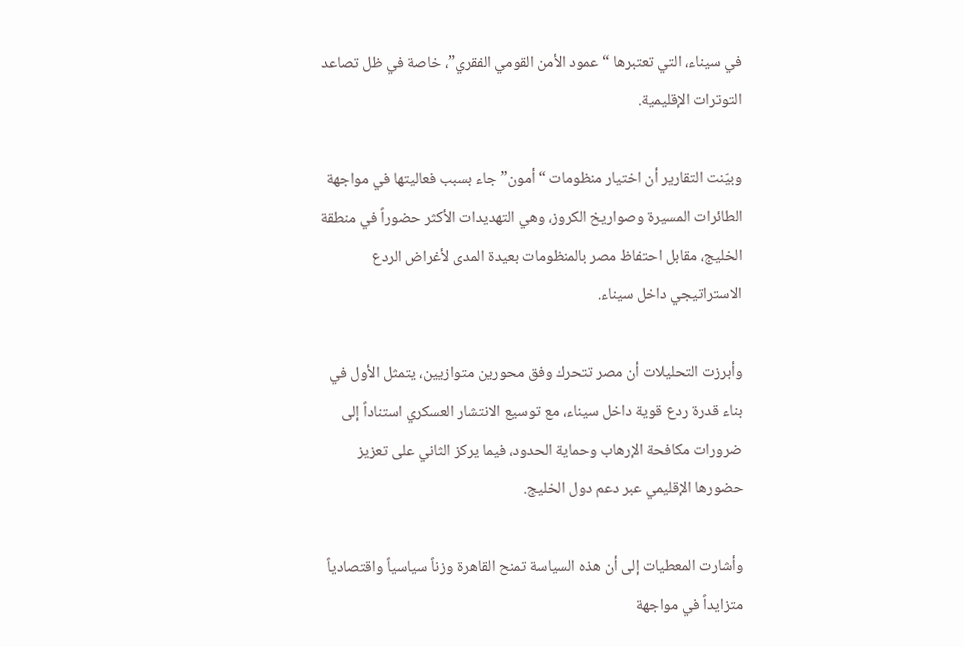في سيناء، التي تعتبرها “عمود الأمن القومي الفقري”، خاصة في ظل تصاعد التوترات الإقليمية.

وبيّنت التقارير أن اختيار منظومات “أمون” جاء بسبب فعاليتها في مواجهة الطائرات المسيرة وصواريخ الكروز، وهي التهديدات الأكثر حضوراً في منطقة الخليج، مقابل احتفاظ مصر بالمنظومات بعيدة المدى لأغراض الردع الاستراتيجي داخل سيناء.

وأبرزت التحليلات أن مصر تتحرك وفق محورين متوازيين، يتمثل الأول في بناء قدرة ردع قوية داخل سيناء، مع توسيع الانتشار العسكري استناداً إلى ضرورات مكافحة الإرهاب وحماية الحدود، فيما يركز الثاني على تعزيز حضورها الإقليمي عبر دعم دول الخليج.

وأشارت المعطيات إلى أن هذه السياسة تمنح القاهرة وزناً سياسياً واقتصادياً متزايداً في مواجهة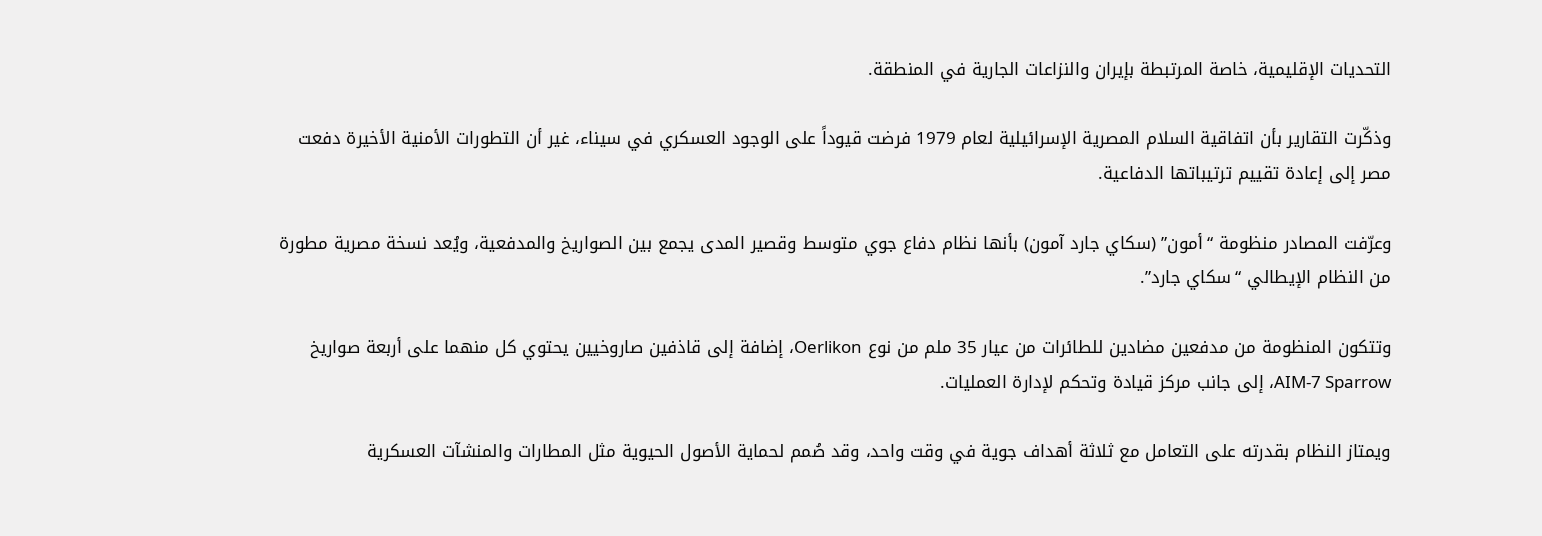التحديات الإقليمية، خاصة المرتبطة بإيران والنزاعات الجارية في المنطقة.

وذكّرت التقارير بأن اتفاقية السلام المصرية الإسرائيلية لعام 1979 فرضت قيوداً على الوجود العسكري في سيناء، غير أن التطورات الأمنية الأخيرة دفعت مصر إلى إعادة تقييم ترتيباتها الدفاعية.

وعرّفت المصادر منظومة “أمون” (سكاي جارد آمون) بأنها نظام دفاع جوي متوسط وقصير المدى يجمع بين الصواريخ والمدفعية، ويُعد نسخة مصرية مطورة من النظام الإيطالي “سكاي جارد”.

وتتكون المنظومة من مدفعين مضادين للطائرات من عيار 35 ملم من نوع Oerlikon، إضافة إلى قاذفين صاروخيين يحتوي كل منهما على أربعة صواريخ AIM-7 Sparrow، إلى جانب مركز قيادة وتحكم لإدارة العمليات.

ويمتاز النظام بقدرته على التعامل مع ثلاثة أهداف جوية في وقت واحد، وقد صُمم لحماية الأصول الحيوية مثل المطارات والمنشآت العسكرية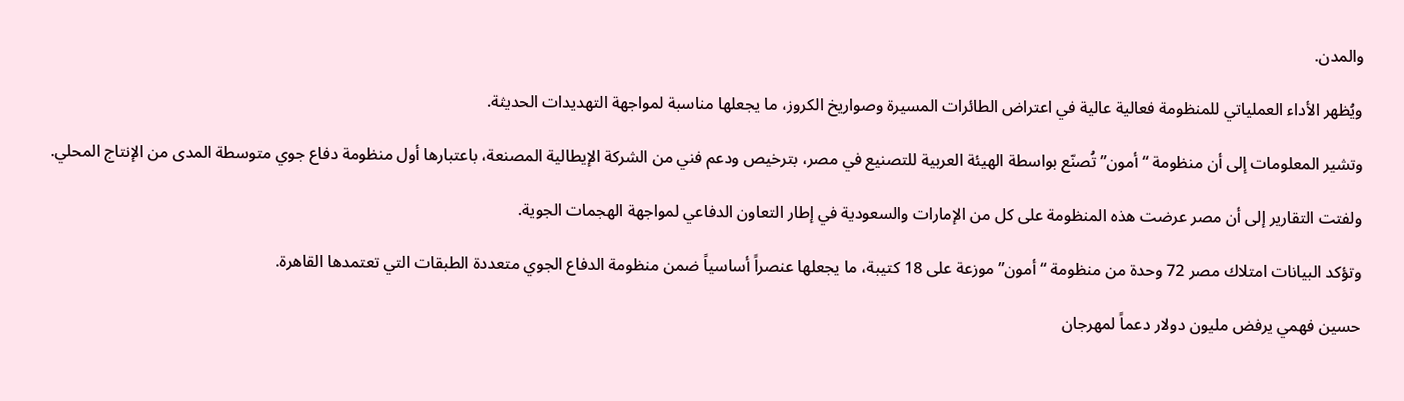والمدن.

ويُظهر الأداء العملياتي للمنظومة فعالية عالية في اعتراض الطائرات المسيرة وصواريخ الكروز، ما يجعلها مناسبة لمواجهة التهديدات الحديثة.

وتشير المعلومات إلى أن منظومة “أمون” تُصنّع بواسطة الهيئة العربية للتصنيع في مصر، بترخيص ودعم فني من الشركة الإيطالية المصنعة، باعتبارها أول منظومة دفاع جوي متوسطة المدى من الإنتاج المحلي.

ولفتت التقارير إلى أن مصر عرضت هذه المنظومة على كل من الإمارات والسعودية في إطار التعاون الدفاعي لمواجهة الهجمات الجوية.

وتؤكد البيانات امتلاك مصر 72 وحدة من منظومة “أمون” موزعة على 18 كتيبة، ما يجعلها عنصراً أساسياً ضمن منظومة الدفاع الجوي متعددة الطبقات التي تعتمدها القاهرة.

حسين فهمي يرفض مليون دولار دعماً لمهرجان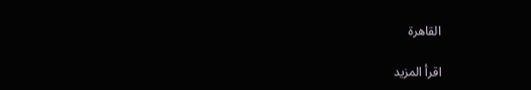القاهرة

اقرأ المزيد